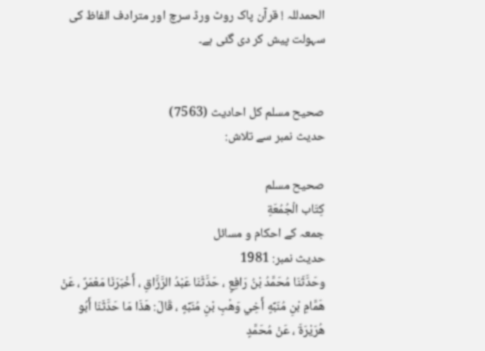الحمدللہ ! قرآن پاک روٹ ورڈ سرچ اور مترادف الفاظ کی سہولت پیش کر دی گئی ہے۔


صحيح مسلم کل احادیث (7563)
حدیث نمبر سے تلاش:

صحيح مسلم
كِتَاب الْجُمُعَةِ
جمعہ کے احکام و مسائل
حدیث نمبر: 1981
وحَدَّثَنَا مُحَمَّدُ بْنُ رَافِعٍ ، حَدَّثَنَا عَبْدُ الرَّزَّاقِ ، أَخْبَرَنَا مَعْمَرٌ ، عَنْ هَمَّامِ بْنِ مُنَبِّهٍ أَخِي وَهْبِ بْنِ مُنَبِّهٍ ، قَالَ: هَذَا مَا حَدَّثَنَا أَبُو هُرَيْرَةَ ، عَنْ مُحَمَّدٍ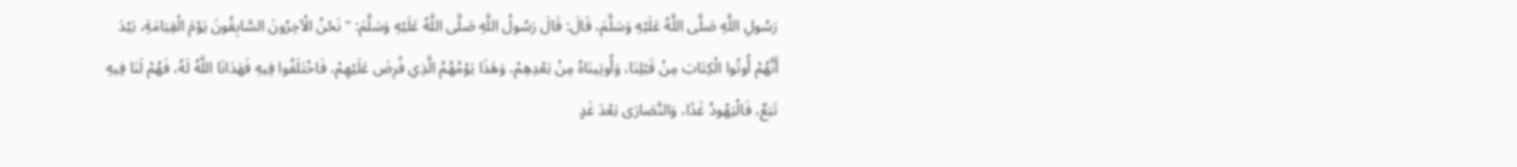رَسُولِ اللَّهِ صَلَّى اللَّهُ عَلَيْهِ وَسَلَّمَ، قَالَ: قَالَ رَسُولُ اللَّهِ صَلَّى اللَّهُ عَلَيْهِ وَسَلَّمَ: " نَحْنُ الْآخِرُونَ السَّابِقُونَ يَوْمَ الْقِيَامَةِ، بَيْدَ أَنَّهُمْ أُوتُوا الْكِتَابَ مِنْ قَبْلِنَا، وَأُوتِينَاهُ مِنْ بَعْدِهِمْ، وَهَذَا يَوْمُهُمُ الَّذِي فُرِضَ عَلَيْهِمْ، فَاخْتَلَفُوا فِيهِ فَهَدَانَا اللَّهُ لَهُ، فَهُمْ لَنَا فِيهِ تَبَعٌ، فَالْيَهُودُ غَدًا، وَالنَّصَارَى بَعْدَ غَدٍ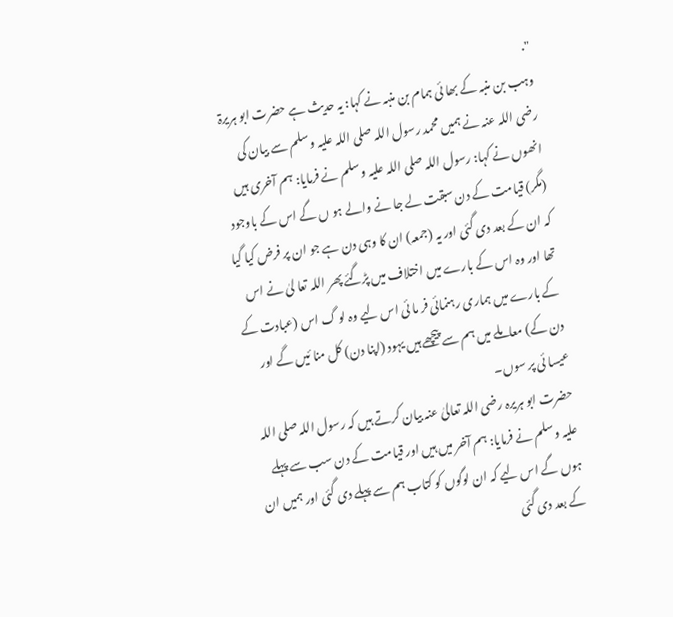".
وہب بن منبہ کے بھا ئی ہمام بن منبہ نے کہا: یہ حدیث ہے حضرت ابو ہریرۃ رضی اللہ عنہ نے ہمیں محمد رسول اللہ صلی اللہ علیہ وسلم سے بیان کی انھوں نے کہا: رسول اللہ صلی اللہ علیہ وسلم نے فرمایا: ہم آخری ہیں (مگر) قیامت کے دن سبقت لے جا نے والے ہو ں گے اس کے باوجود کہ ان کے بعد دی گئی اور یہ (جمعہ) ان کا وہی دن ہے جو ان پر فرض کیا گیا تھا اور وہ اس کے بارے میں اختلاف میں پڑگئے پھر اللہ تعا لیٰ نے اس کے بارے میں ہماری رہنمائی فر ما ئی اس لیے وہ لو گ اس (عبادت کے دن کے) معاملے میں ہم سے پیچھے ہیں یہود (اپنا دن) کل منا ئیں گے اور عیسا ئی پر سوں۔
حضرت ابو ہریرہ رضی اللہ تعالیٰ عنہ بیان کرتے ہیں کہ رسول اللہ صلی اللہ علیہ وسلم نے فرمایا: ہم آخر میں ہیں اور قیامت کے دن سب سے پہلے ہوں گے اس لیے کہ ان لوگوں کو کتاب ہم سے پہلے دی گئی اور ہمیں ان کے بعد دی گئی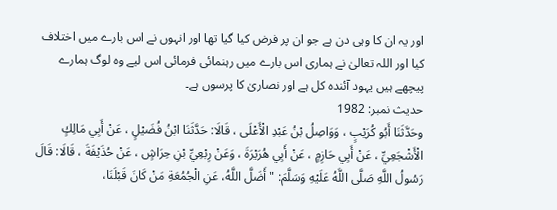اور یہ ان کا وہی دن ہے جو ان پر فرض کیا گیا تھا اور انہوں نے اس بارے میں اختلاف کیا اور اللہ تعالیٰ نے ہماری اس بارے میں رہنمائی فرمائی اس لیے وہ لوگ ہمارے پیچھے ہیں یہود آئندہ کل ہے اور نصاریٰ کا پرسوں ہے۔
حدیث نمبر: 1982
وحَدَّثَنَا أَبُو كُرَيْبٍ ، وَوَاصِلُ بْنُ عَبْدِ الْأَعْلَى ، قَالَا: حَدَّثَنَا ابْنُ فُضَيْلٍ ، عَنْ أَبِي مَالِكٍ الْأَشْجَعِيِّ ، عَنْ أَبِي حَازِمٍ ، عَنْ أَبِي هُرَيْرَةَ ، وَعَنْ رِبْعِيِّ بْنِ حِرَاشٍ ، عَنْ حُذَيْفَةَ ، قَالَا: قَالَ رَسُولُ اللَّهِ صَلَّى اللَّهُ عَلَيْهِ وَسَلَّمَ: " أَضَلَّ اللَّهُ، عَنِ الْجُمُعَةِ مَنْ كَانَ قَبْلَنَا،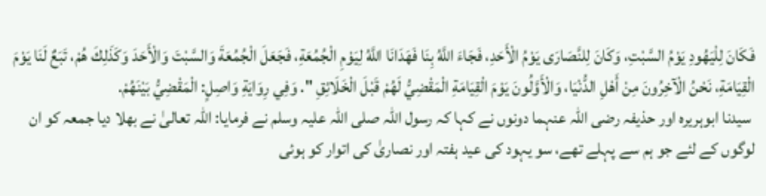فَكَانَ لِلْيَهُودِ يَوْمُ السَّبْتِ، وَكَانَ لِلنَّصَارَى يَوْمُ الْأَحَدِ، فَجَاءَ اللَّهُ بِنَا فَهَدَانَا اللَّهُ لِيَوْمِ الْجُمُعَةِ، فَجَعَلَ الْجُمُعَةَ وَالسَّبْتَ وَالْأَحَدَ وَكَذَلِكَ هُمْ، تَبَعٌ لَنَا يَوْمَ الْقِيَامَةِ، نَحْنُ الْآخِرُونَ مِنْ أَهْلِ الدُّنْيَا، وَالْأَوَّلُونَ يَوْمَ الْقِيَامَةِ الْمَقْضِيُّ لَهُمْ قَبْلَ الْخَلَائِقِ ". وَفِي رِوَايَةِ وَاصِلٍ: الْمَقْضِيُّ بَيْنَهُمْ.
 سیدنا ابوہریرہ اور حذیفہ رضی اللہ عنہما دونوں نے کہا کہ رسول اللہ صلی اللہ علیہ وسلم نے فرمایا: اللہ تعالیٰ نے بھلا دیا جمعہ کو ان لوگوں کے لئے جو ہم سے پہلے تھے، سو یہود کی عید ہفتہ اور نصاریٰ کی اتوار کو ہوئی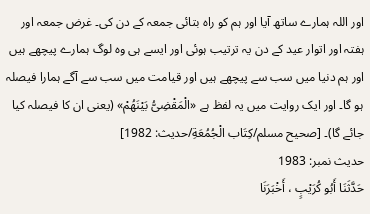اور اللہ ہمارے ساتھ آیا اور ہم کو راہ بتائی جمعہ کے دن کی۔ غرض جمعہ اور ہفتہ اور اتوار عید کے دن یہ ترتیب ہوئی اور ایسے ہی وہ لوگ ہمارے پیچھے ہیں اور ہم دنیا میں سب سے پیچھے ہیں اور قیامت میں سب سے آگے ہمارا فیصلہ ہو گا۔ اور ایک روایت میں یہ لفظ ہے «الْمَقْضِىُّ بَيْنَهُمْ» (یعنی ان کا فیصلہ کیا جائے گا)۔ [صحيح مسلم/كِتَاب الْجُمُعَةِ/حدیث: 1982]
حدیث نمبر: 1983
حَدَّثَنَا أَبُو كُرَيْبٍ ، أَخْبَرَنَا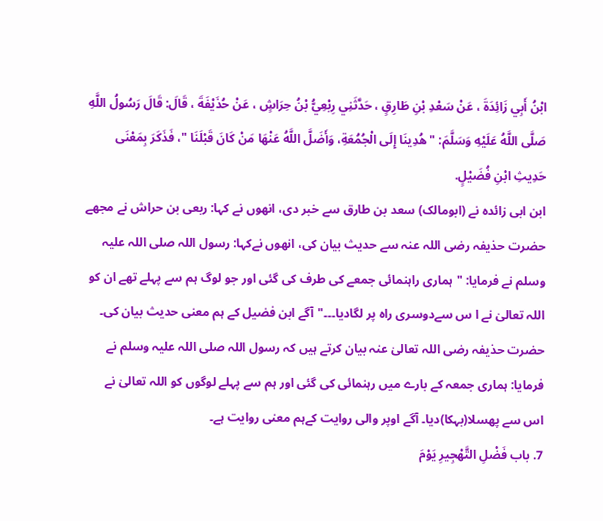ابْنُ أَبِي زَائِدَةَ ، عَنْ سَعْدِ بْنِ طَارِقٍ ، حَدَّثَنِي رِبْعِيُّ بْنُ حِرَاشٍ ، عَنْ حُذَيْفَةَ ، قَالَ: قَالَ رَسُولُ اللَّهِ صَلَّى اللَّهُ عَلَيْهِ وَسَلَّمَ: " هُدِينَا إِلَى الْجُمُعَةِ، وَأَضَلَّ اللَّهُ عَنْهَا مَنْ كَانَ قَبْلَنَا "، فَذَكَرَ بِمَعْنَى حَدِيثِ ابْنِ فُضَيْلٍ.
ابن ابی زائدہ نے (ابومالک) سعد بن طارق سے خبر دی، انھوں نے کہا: ربعی بن حراش نے مجھے حضرت حذیفہ رضی اللہ عنہ سے حدیث بیان کی، انھوں نےکہا: رسول اللہ صلی اللہ علیہ وسلم نے فرمایا: "ہماری راہنمائی جمعے کی طرف کی گئی اور جو لوگ ہم سے پہلے تھے ان کو اللہ تعالیٰ نے ا س سےدوسری راہ پر لگادیا۔۔۔"آگے ابن فضیل کے ہم معنی حدیث بیان کی۔
حضرت حذیفہ رضی اللہ تعالیٰ عنہ بیان کرتے ہیں کہ رسول اللہ صلی اللہ علیہ وسلم نے فرمایا: ہماری جمعہ کے بارے میں رہنمائی کی گئی اور ہم سے پہلے لوگوں کو اللہ تعالیٰ نے اس سے پھسلا(بہکا)دیا۔ آگے اوپر والی روایت کےہم معنی روایت ہے۔
7. باب فَضْلِ التَّهْجِيرِ يَوْمَ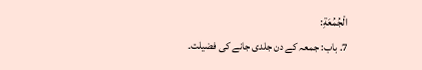الْجُمُعَةِ:
7. باب: جمعہ کے دن جلدی جانے کی فضیلت۔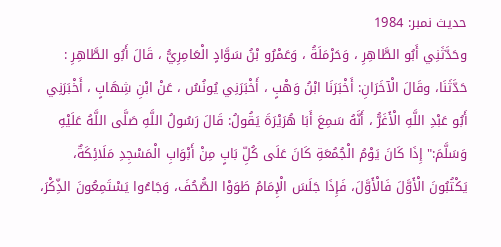حدیث نمبر: 1984
وحَدَّثَنِي أَبُو الطَّاهِرِ ، وَحَرْمَلَةُ ، وَعَمْرُو بْنُ سَوَّادٍ الْعَامِرِيُّ ، قَالَ أَبُو الطَّاهِرِ : حَدَّثَنَا، وقَالَ الْآخَرَانِ: أَخْبَرَنَا ابْنُ وَهْبٍ ، أَخْبَرَنِي يُونُسُ ، عَنْ ابْنِ شِهَابٍ ، أَخْبَرَنِي أَبُو عَبْدِ اللَّهِ الْأَغَرُّ ، أَنَّهُ سَمِعَ أَبَا هُرَيْرَةَ يَقُولُ: قَالَ رَسُولُ اللَّهِ صَلَّى اللَّهُ عَلَيْهِ وَسَلَّمَ:" إِذَا كَانَ يَوْمُ الْجُمُعَةِ كَانَ عَلَى كُلِّ بَابٍ مِنْ أَبْوَابِ الْمَسْجِدِ مَلَائِكَةٌ، يَكْتُبُونَ الْأَوَّلَ فَالْأَوَّلَ، فَإِذَا جَلَسَ الْإِمَامُ طَوَوْا الصُّحُفَ، وَجَاءُوا يَسْتَمِعُونَ الذِّكْرَ،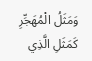وَمَثَلُ الْمُهَجِّرِ كَمَثَلِ الَّذِي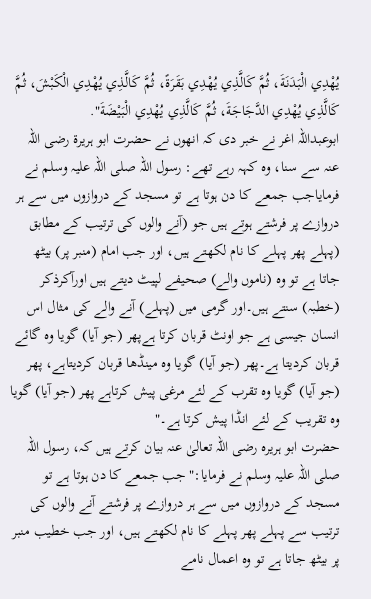يُهْدِي الْبَدَنَةَ، ثُمَّ كَالَّذِي يُهْدِي بَقَرَةً، ثُمَّ كَالَّذِي يُهْدِي الْكَبْشَ، ثُمَّ كَالَّذِي يُهْدِي الدَّجَاجَةَ، ثُمَّ كَالَّذِي يُهْدِي الْبَيْضَةَ".
ابوعبداللہ اغر نے خبر دی کہ انھوں نے حضرت ابو ہریرۃ رضی اللہ عنہ سے سنا، وہ کہہ رہے تھے: رسول اللہ صلی اللہ علیہ وسلم نے فرمایاجب جمعے کا دن ہوتا ہے تو مسجد کے دروازوں میں سے ہر دروازے پر فرشتے ہوتے ہیں جو (آنے والوں کی ترتیب کے مطابق (پہلے پھر پہلے کا نام لکھتے ہیں، اور جب امام (منبر پر) بیٹھ جاتا ہے تو وہ (ناموں والے) صحیفے لپیٹ دیتے ہیں اورآکرذکر (خطبہ) سنتے ہیں۔اور گرمی میں (پہلے) آنے والے کی مثال اس انسان جیسی ہے جو اونٹ قربان کرتا ہےپھر (جو آیا) گویا وہ گائے قربان کردیتا ہے۔پھر (جو آیا) گویا وہ مینڈھا قربان کردیتاہے، پھر (جو آیا) گویا وہ تقرب کے لئے مرغی پیش کرتاہے پھر (جو آیا) گویا وہ تقریب کے لئے انڈا پیش کرتا ہے۔"
حضرت ابو ہریرہ رضی اللہ تعالیٰ عنہ بیان کرتے ہیں کہ، رسول اللہ صلی اللہ علیہ وسلم نے فرمایا:" جب جمعے کا دن ہوتا ہے تو مسجد کے دروازوں میں سے ہر دروازے پر فرشتے آنے والوں کی ترتیب سے پہلے پھر پہلے کا نام لکھتے ہیں، اور جب خطیب منبر پر بیٹھ جاتا ہے تو وہ اعمال نامے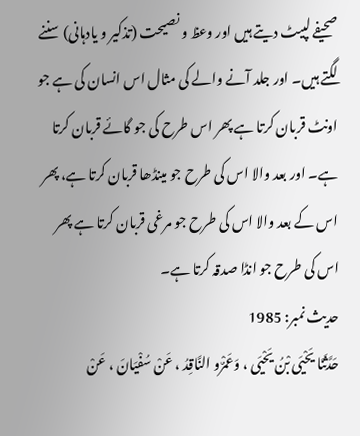صحیفے لپیٹ دیتے ہیں اور وعظ و نصیحت (تذکیر و یادہانی) سننے لگتے ہیں۔ اور جلد آنے والے کی مثال اس انسان کی ہے جو اونٹ قربان کرتا ہے پھر اس طرح کی جو گائے قربان کرتا ہے۔ اور بعد والا اس کی طرح جو مینڈھا قربان کرتا ہے، پھر اس کے بعد والا اس کی طرح جو مرغی قربان کرتا ہے پھر اس کی طرح جو انڈا صدقہ کرتا ہے۔
حدیث نمبر: 1985
حَدَّثَنَا يَحْيَى بْنُ يَحْيَى ، وَعَمْرٌو النَّاقِدُ ، عَنْ سُفْيَانَ ، عَنْ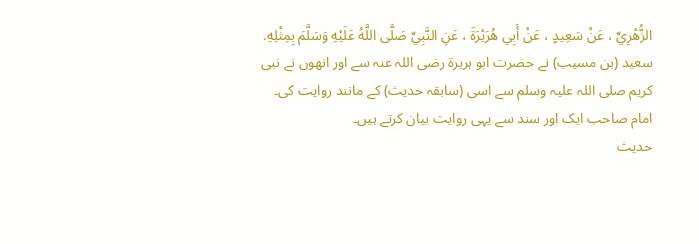الزُّهْرِيِّ ، عَنْ سَعِيدٍ ، عَنْ أَبِي هُرَيْرَةَ ، عَنِ النَّبِيِّ صَلَّى اللَّهُ عَلَيْهِ وَسَلَّمَ بِمِثْلِهِ.
سعید (بن مسیب) نے حضرت ابو ہریرۃ رضی اللہ عنہ سے اور انھوں نے نبی کریم صلی اللہ علیہ وسلم سے اسی (سابقہ حدیث) کے مانند روایت کی۔
امام صاحب ایک اور سند سے یہی روایت بیان کرتے ہیں۔
حدیث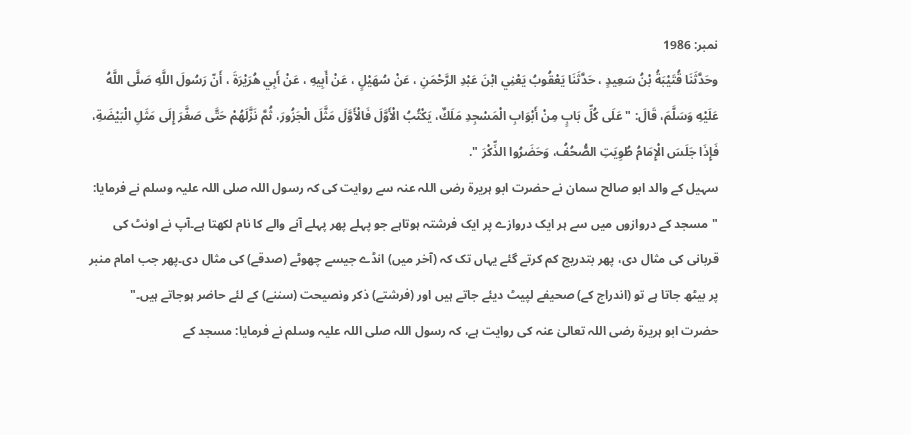نمبر: 1986
وحَدَّثَنَا قُتَيْبَةُ بْنُ سَعِيدٍ ، حَدَّثَنَا يَعْقُوبُ يَعْنِي ابْنَ عَبْدِ الرَّحْمَنِ ، عَنْ سُهَيْلٍ ، عَنْ أَبِيهِ ، عَنْ أَبِي هُرَيْرَةَ ، أَنّ رَسُولَ اللَّهِ صَلَّى اللَّهُ عَلَيْهِ وَسَلَّمَ، قَالَ: " عَلَى كُلِّ بَابٍ مِنْ أَبْوَابِ الْمَسْجِدِ مَلَكٌ، يَكْتُبُ الْأَوَّلَ فَالْأَوَّلَ مَثَّلَ الْجَزُورَ، ثُمَّ نَزَّلَهُمْ حَتَّى صَغَّرَ إِلَى مَثَلِ الْبَيْضَةِ، فَإِذَا جَلَسَ الْإِمَامُ طُوِيَتِ الصُّحُفُ، وَحَضَرُوا الذِّكْرَ ".
سہیل کے والد ابو صالح سمان نے حضرت ابو ہریرۃ رضی اللہ عنہ سے روایت کی کہ رسول اللہ صلی اللہ علیہ وسلم نے فرمایا: "مسجد کے دروازوں میں سے ہر ایک دروازے پر ایک فرشتہ ہوتاہے جو پہلے پھر پہلے آنے والے کا نام لکھتا ہے۔آپ نے اونٹ کی قربانی کی مثال دی، پھر بتدریج کم کرتے گئے یہاں تک کہ (آخر میں) انڈے جیسے چھوٹے (صدقے) کی مثال دی۔پھر جب امام منبر پر بیٹھ جاتا ہے تو (اندراج کے) صحیفے لپیٹ دیئے جاتے ہیں اور (فرشتے) ذکر ونصیحت (سننے) کے لئے حاضر ہوجاتے ہیں۔"
حضرت ابو ہریرۃ رضی اللہ تعالیٰ عنہ کی روایت ہے، کہ رسول اللہ صلی اللہ علیہ وسلم نے فرمایا: مسجد کے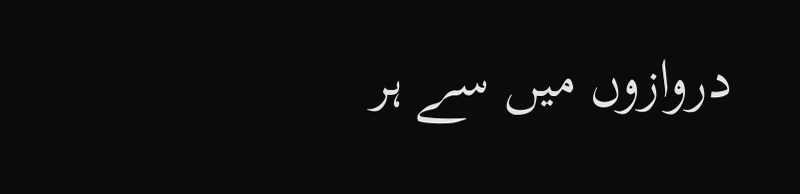دروازوں میں سے ہر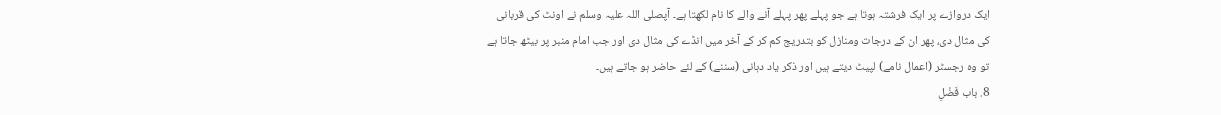ایک دروازے پر ایک فرشتہ ہوتا ہے جو پہلے پھر پہلے آنے والے کا نام لکھتا ہے۔ آپصلی اللہ علیہ وسلم نے اونٹ کی قربانی کی مثال دی، پھر ان کے درجات ومنازل کو بتدریج کم کر کے آخر میں انڈے کی مثال دی اور جب امام منبر پر بیٹھ جاتا ہے تو وہ رجسٹر (اعمال نامے) لپیٹ دیتے ہیں اور ذکر یاد دہانی (سننے) کے لئے حاضر ہو جاتے ہیں۔
8. باب فَضْلِ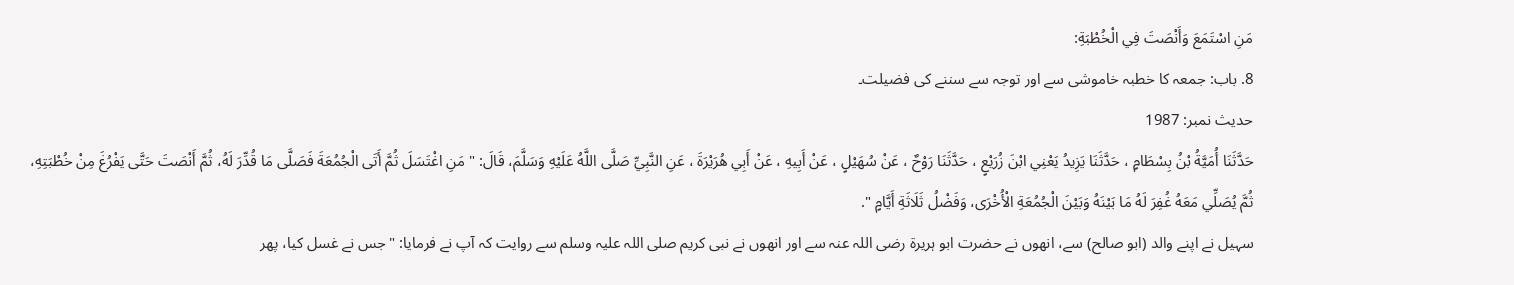مَنِ اسْتَمَعَ وَأَنْصَتَ فِي الْخُطْبَةِ:
8. باب: جمعہ کا خطبہ خاموشی سے اور توجہ سے سننے کی فضیلت۔
حدیث نمبر: 1987
حَدَّثَنَا أُمَيَّةُ بْنُ بِسْطَامٍ ، حَدَّثَنَا يَزِيدُ يَعْنِي ابْنَ زُرَيْعٍ ، حَدَّثَنَا رَوْحٌ ، عَنْ سُهَيْلٍ ، عَنْ أَبِيهِ ، عَنْ أَبِي هُرَيْرَةَ ، عَنِ النَّبِيِّ صَلَّى اللَّهُ عَلَيْهِ وَسَلَّمَ، قَالَ: " مَنِ اغْتَسَلَ ثُمَّ أَتَى الْجُمُعَةَ فَصَلَّى مَا قُدِّرَ لَهُ، ثُمَّ أَنْصَتَ حَتَّى يَفْرُغَ مِنْ خُطْبَتِهِ، ثُمَّ يُصَلِّي مَعَهُ غُفِرَ لَهُ مَا بَيْنَهُ وَبَيْنَ الْجُمُعَةِ الْأُخْرَى، وَفَضْلُ ثَلَاثَةِ أَيَّامٍ ".
سہیل نے اپنے والد (ابو صالح) سے، انھوں نے حضرت ابو ہریرۃ رضی اللہ عنہ سے اور انھوں نے نبی کریم صلی اللہ علیہ وسلم سے روایت کہ آپ نے فرمایا: "جس نے غسل کیا، پھر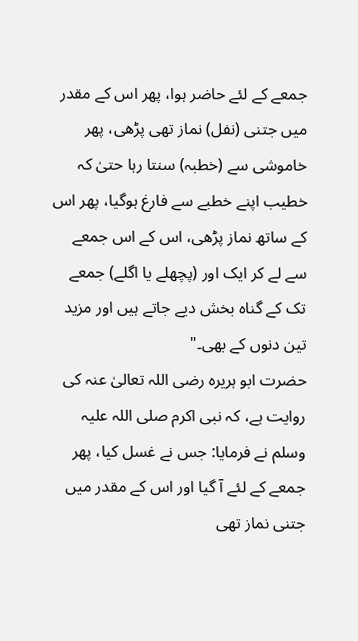جمعے کے لئے حاضر ہوا، پھر اس کے مقدر میں جتنی (نفل) نماز تھی پڑھی، پھر خاموشی سے (خطبہ) سنتا رہا حتیٰ کہ خطیب اپنے خطبے سے فارغ ہوگیا، پھر اس کے ساتھ نماز پڑھی، اس کے اس جمعے سے لے کر ایک اور (پچھلے یا اگلے) جمعے تک کے گناہ بخش دیے جاتے ہیں اور مزید تین دنوں کے بھی۔"
حضرت ابو ہریرہ رضی اللہ تعالیٰ عنہ کی روایت ہے، کہ نبی اکرم صلی اللہ علیہ وسلم نے فرمایا: جس نے غسل کیا، پھر جمعے کے لئے آ گیا اور اس کے مقدر میں جتنی نماز تھی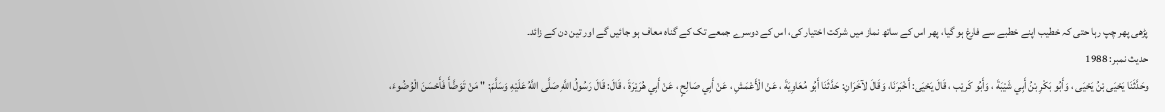پڑھی پھر چپ رہا حتی کہ خطیب اپنے خطبے سے فارغ ہو گیا، پھر اس کے ساتھ نماز میں شرکت اختیار کی، اس کے دوسرے جمعے تک کے گناہ معاف ہو جائیں گے اور تین دن کے زائد۔
حدیث نمبر: 1988
وحَدَّثَنَا يَحْيَى بْنُ يَحْيَى ، وَأَبُو بَكْرِ بْنُ أَبِي شَيْبَةَ ، وَأَبُو كَريْب ، قَالَ يَحْيَى: أَخْبَرَنَا، وَقَالَ لآخَرَانِ: حَدَّثَنَا أَبُو مُعَاوِيَةَ ، عَنْ الْأَعْمَشِ ، عَنْ أَبِي صَالِحٍ ، عَنْ أَبِي هُرَيْرَةَ ، قَالَ: قَالَ رَسُولُ اللَّهِ صَلَّى اللَّهُ عَلَيْهِ وَسَلَّمَ: " مَنْ تَوَضَّأَ فَأَحْسَنَ الْوُضُوءَ،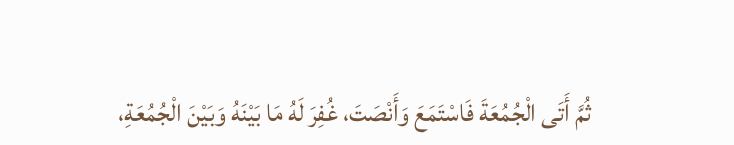ثُمَّ أَتَى الْجُمُعَةَ فَاسْتَمَعَ وَأَنْصَتَ، غُفِرَ لَهُ مَا بَيْنَهُ وَبَيْنَ الْجُمُعَةِ،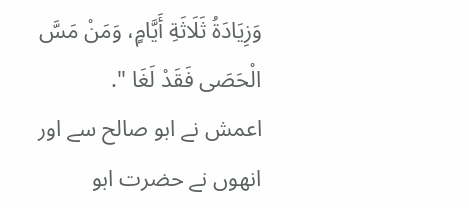وَزِيَادَةُ ثَلَاثَةِ أَيَّامٍ، وَمَنْ مَسَّ الْحَصَى فَقَدْ لَغَا ".
اعمش نے ابو صالح سے اور انھوں نے حضرت ابو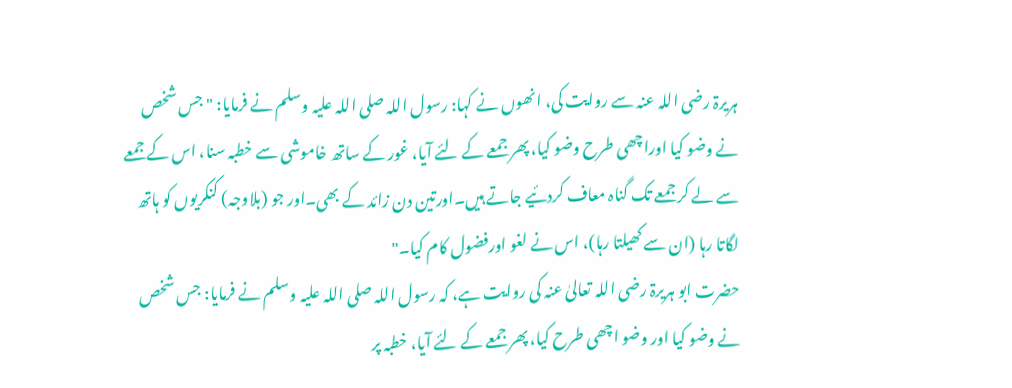ہریرۃ رضی اللہ عنہ سے روایت کی، انھوں نے کہا: رسول اللہ صلی اللہ علیہ وسلم نے فرمایا: " جس شخص نے وضو کیا اوراچھی طرح وضو کیا، پھر جمعے کے لئے آیا، غور کے ساتھ خاموشی سے خطبہ سنا، اس کے جمعے سے لے کر جمعے تک گناہ معاف کردئیے جاتے ہیں۔اورتین دن زائد کے بھی۔اور جو (بلاوجہ) کنکریوں کو ہاتھ لگاتا رہا (ان سے کھیلتا رہا)، اس نے لغو اورفضول کام کیا۔"
حضرت ابو ہریرۃ رضی اللہ تعالیٰ عنہ کی روایت ہے، کہ رسول اللہ صلی اللہ علیہ وسلم نے فرمایا: جس شخص نے وضو کیا اور وضو اچھی طرح کیا، پھر جمعے کے لئے آیا، خطبہ پر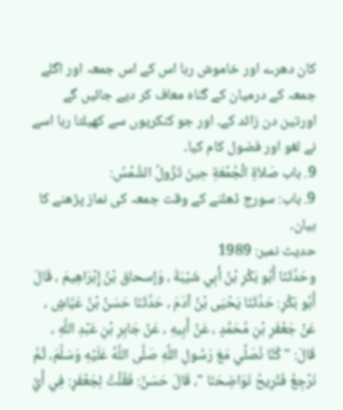کان دھرے اور خاموش رہا اس کے اس جمعہ اور اگلے جمعہ کے درمیان کے گناہ معاف کر دیے جائیں گے اورتین دن زائد کے۔ اور جو کنکریوں سے کھیلتا رہا اسے نے لغو اور فضول کام کیا۔
9. باب صَلاَةِ الْجُمُعَةِ حِينَ تَزُولُ الشَّمْسُ:
9. باب: سورج ڈھلنے کے وقت جمعہ کی نماز پڑھنے کا بیان۔
حدیث نمبر: 1989
وحَدَّثَنَا أَبُو بَكْرِ بْنُ أَبِي شَيْبَةَ ، وَإسحاق بْنُ إِبْرَاهِيمَ ، قَالَ أَبُو بَكْرٍ: حَدَّثَنَا يَحْيَى بْنُ آدَمَ ، حَدَّثَنَا حَسَنُ بْنُ عَيَّاشٍ ، عَنْ جَعْفَرِ بْنِ مُحَمَّدٍ ، عَنْ أَبِيهِ ، عَنْ جَابِرِ بْنِ عَبْدِ اللَّهِ ، قَالَ: " كُنَّا نُصَلِّي مَعَ رَسُولِ اللَّهِ صَلَّى اللَّهُ عَلَيْهِ وَسَلَّمَ، ثُمَّ نَرْجِعُ فَنُرِيحُ نَوَاضِحَنَا "، قَالَ حَسَنٌ: فَقُلْتُ لِجَعْفَرٍ: فِي أَيِّ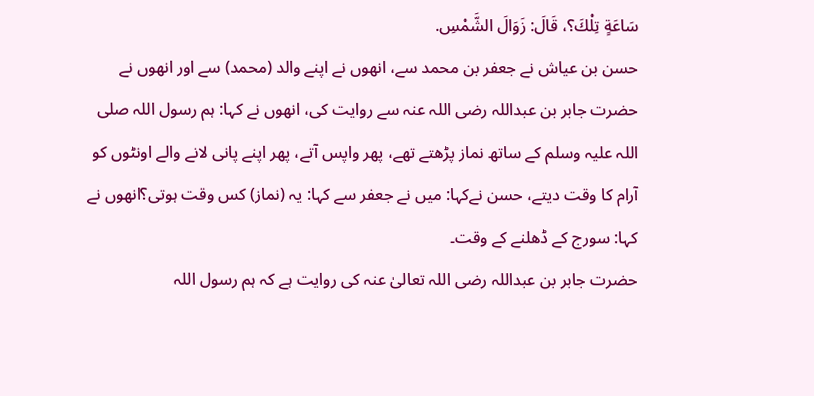سَاعَةٍ تِلْكَ؟، قَالَ: زَوَالَ الشَّمْسِ.
حسن بن عیاش نے جعفر بن محمد سے، انھوں نے اپنے والد (محمد) سے اور انھوں نے حضرت جابر بن عبداللہ رضی اللہ عنہ سے روایت کی، انھوں نے کہا: ہم رسول اللہ صلی اللہ علیہ وسلم کے ساتھ نماز پڑھتے تھے، پھر واپس آتے، پھر اپنے پانی لانے والے اونٹوں کو آرام کا وقت دیتے، حسن نےکہا: میں نے جعفر سے کہا: یہ (نماز) کس وقت ہوتی؟انھوں نے کہا: سورج کے ڈھلنے کے وقت۔
حضرت جابر بن عبداللہ رضی اللہ تعالیٰ عنہ کی روایت ہے کہ ہم رسول اللہ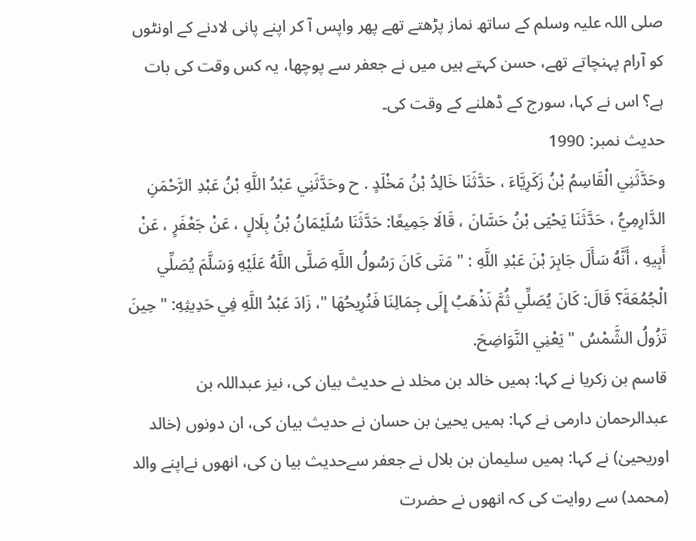صلی اللہ علیہ وسلم کے ساتھ نماز پڑھتے تھے پھر واپس آ کر اپنے پانی لادنے کے اونٹوں کو آرام پہنچاتے تھے، حسن کہتے ہیں میں نے جعفر سے پوچھا، یہ کس وقت کی بات ہے؟ اس نے کہا، سورج کے ڈھلنے کے وقت کی۔
حدیث نمبر: 1990
وحَدَّثَنِي الْقَاسِمُ بْنُ زَكَرِيَّاءَ ، حَدَّثَنَا خَالِدُ بْنُ مَخْلَدٍ . ح وحَدَّثَنِي عَبْدُ اللَّهِ بْنُ عَبْدِ الرَّحْمَنِ الدَّارِمِيُّ ، حَدَّثَنَا يَحْيَى بْنُ حَسَّانَ ، قَالَا جَمِيعًا: حَدَّثَنَا سُلَيْمَانُ بْنُ بِلَالٍ ، عَنْ جَعْفَرٍ ، عَنْ أَبِيهِ ، أَنَّهُ سَأَلَ جَابِرَ بْنَ عَبْدِ اللَّهِ : " مَتَى كَانَ رَسُولُ اللَّهِ صَلَّى اللَّهُ عَلَيْهِ وَسَلَّمَ يُصَلِّي الْجُمُعَةَ؟ قَالَ: كَانَ يُصَلِّي ثُمَّ نَذْهَبُ إِلَى جِمَالِنَا فَنُرِيحُهَا "، زَادَ عَبْدُ اللَّهِ فِي حَدِيثِهِ: " حِينَ تَزُولُ الشَّمْسُ " يَعْنِي النَّوَاضِحَ.
قاسم بن زکریا نے کہا: ہمیں خالد بن مخلد نے حدیث بیان کی، نیز عبداللہ بن عبدالرحمان دارمی نے کہا: ہمیں یحییٰ بن حسان نے حدیث بیان کی، ان دونوں (خالد اوریحییٰ) نے کہا: ہمیں سلیمان بن بلال نے جعفر سےحدیث بیا ن کی، انھوں نےاپنے والد (محمد) سے روایت کی کہ انھوں نے حضرت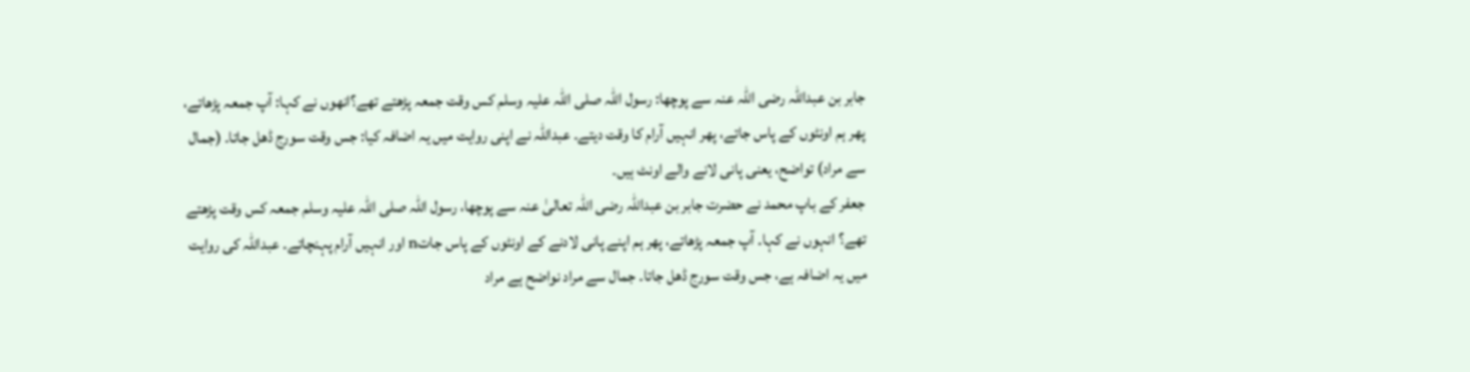جابر بن عبداللہ رضی اللہ عنہ سے پوچھا: رسول اللہ صلی اللہ علیہ وسلم کس وقت جمعہ پڑھتے تھے؟انھوں نے کہا: آپ جمعہ پڑھاتے، پھر ہم اونٹوں کے پاس جاتے، پھر انہیں آرام کا وقت دیتے۔ عبداللہ نے اپنی روایت میں یہ اضافہ کیا: جس وقت سورج ڈھل جاتا۔ (جمال سے مراد) تواضح، یعنی پانی لانے والے اونٹ ہیں۔
جعفر کے باپ محمد نے حضرت جابر بن عبداللہ رضی اللہ تعالیٰ عنہ سے پوچھا، رسول اللہ صلی اللہ علیہ وسلم جمعہ کس وقت پڑھتے تھے؟ انہوں نے کہا۔ آپ جمعہ پڑھاتے، پھر ہم اپنے پانی لادنے کے اونٹوں کے پاس جاتn اور انہیں آرام پہنچاتے۔ عبداللہ کی روایت میں یہ اضافہ ہے، جس وقت سورج ڈھل جاتا۔ جمال سے مراد نواضح ہے مراد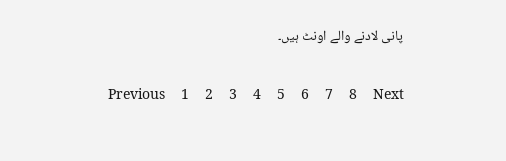پانی لادنے والے اونٹ ہیں۔

Previous    1    2    3    4    5    6    7    8    Next